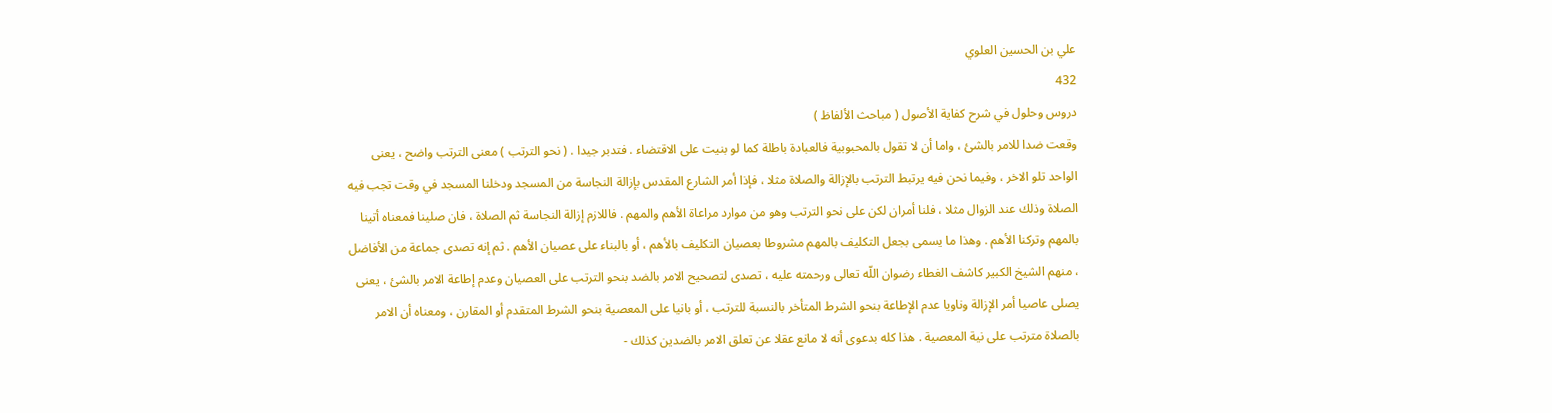علي بن الحسين العلوي
432
دروس وحلول في شرح كفاية الأصول ( مباحث الألفاظ )
وقعت ضدا للامر بالشئ ، واما أن لا تقول بالمحبوبية فالعبادة باطلة كما لو بنيت على الاقتضاء . فتدبر جيدا . ( نحو الترتب ) معنى الترتب واضح ، يعنى الواحد تلو الاخر ، وفيما نحن فيه يرتبط الترتب بالإزالة والصلاة مثلا ، فإذا أمر الشارع المقدس بإزالة النجاسة من المسجد ودخلنا المسجد في وقت تجب فيه الصلاة وذلك عند الزوال مثلا ، فلنا أمران لكن على نحو الترتب وهو من موارد مراعاة الأهم والمهم . فاللازم إزالة النجاسة ثم الصلاة ، فان صلينا فمعناه أتينا بالمهم وتركنا الأهم . وهذا ما يسمى بجعل التكليف بالمهم مشروطا بعصيان التكليف بالأهم ، أو بالبناء على عصيان الأهم . ثم إنه تصدى جماعة من الأفاضل ، منهم الشيخ الكبير كاشف الغطاء رضوان اللّه تعالى ورحمته عليه ، تصدى لتصحيح الامر بالضد بنحو الترتب على العصيان وعدم إطاعة الامر بالشئ ، يعنى يصلى عاصيا أمر الإزالة وناويا عدم الإطاعة بنحو الشرط المتأخر بالنسبة للترتب ، أو بانيا على المعصية بنحو الشرط المتقدم أو المقارن ، ومعناه أن الامر بالصلاة مترتب على نية المعصية . هذا كله بدعوى أنه لا مانع عقلا عن تعلق الامر بالضدين كذلك -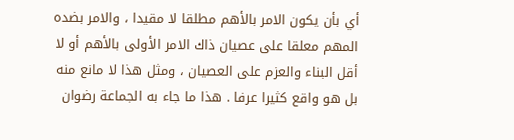أي بأن يكون الامر بالأهم مطلقا لا مقيدا ، والامر بضده المهم معلقا على عصيان ذاك الامر الأولى بالأهم أو لا أقل البناء والعزم على العصيان ، ومثل هذا لا مانع منه بل هو واقع كثيرا عرفا . هذا ما جاء به الجماعة رضوان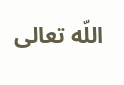اللّه تعالى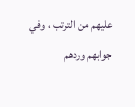عليهم من الترتب ، وفي جوابهم وردهم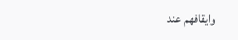وايقافهم عند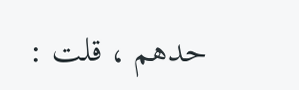حدهم ، قلت :